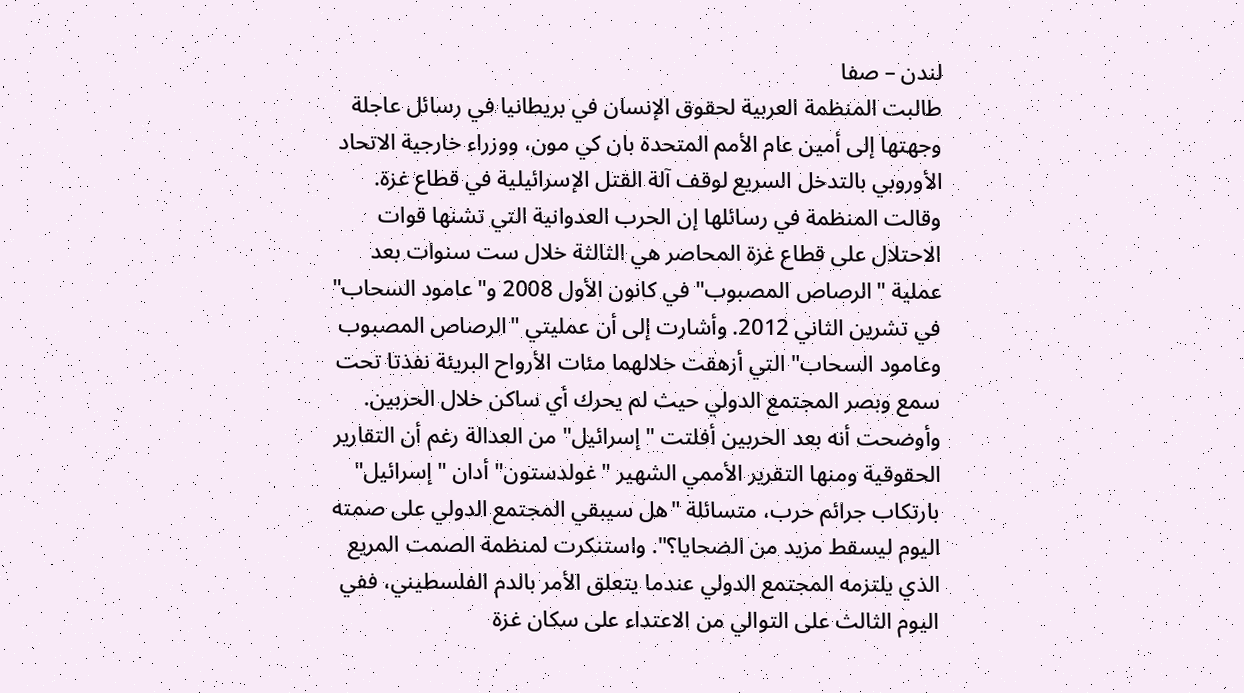لندن – صفا
طالبت المنظمة العربية لحقوق الإنسان في بريطانيا في رسائل عاجلة وجهتها إلى أمين عام الأمم المتحدة بان كي مون، ووزراء خارجية الاتحاد الأوروبي بالتدخل السريع لوقف آلة القتل الإسرائيلية في قطاع غزة. وقالت المنظمة في رسائلها إن الحرب العدوانية التي تشنها قوات الاحتلال على قطاع غزة المحاصر هي الثالثة خلال ست سنوات بعد عملية "الرصاص المصبوب" في كانون الأول 2008 و"عامود السحاب" في تشرين الثاني 2012. وأشارت إلى أن عمليتي "الرصاص المصبوب وعامود السحاب" التي أزهقت خلالهما مئات الأرواح البريئة نفذتا تحت سمع وبصر المجتمع الدولي حيث لم يحرك أي ساكن خلال الحربين. وأوضحت أنه بعد الحربين أفلتت "إسرائيل" من العدالة رغم أن التقارير الحقوقية ومنها التقرير الأممي الشهير "غولدستون" أدان "إسرائيل" بارتكاب جرائم حرب، متسائلة "هل سيبقي المجتمع الدولي على صمته اليوم ليسقط مزيد من الضحايا؟". واستنكرت لمنظمة الصمت المريع الذي يلتزمه المجتمع الدولي عندما يتعلق الأمر بالدم الفلسطيني، ففي اليوم الثالث على التوالي من الاعتداء على سكان غزة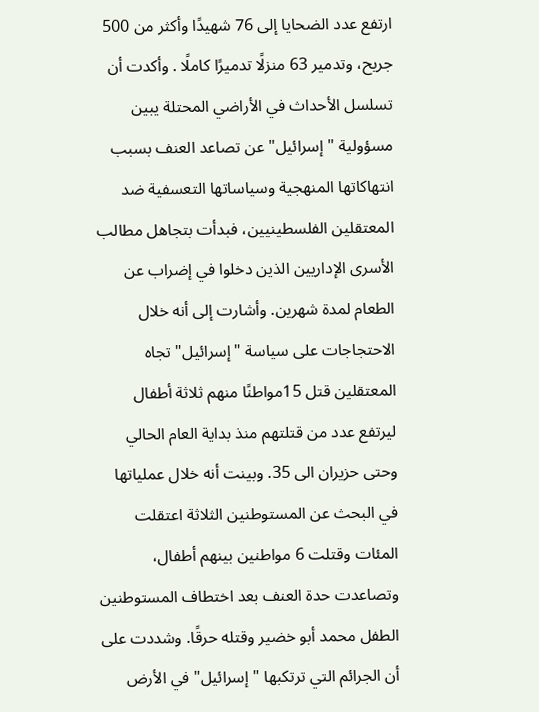ارتفع عدد الضحايا إلى 76 شهيدًا وأكثر من 500 جريح، وتدمير 63 منزلًا تدميرًا كاملًا . وأكدت أن تسلسل الأحداث في الأراضي المحتلة يبين مسؤولية "إسرائيل" عن تصاعد العنف بسبب انتهاكاتها المنهجية وسياساتها التعسفية ضد المعتقلين الفلسطينيين، فبدأت بتجاهل مطالب الأسرى الإداريين الذين دخلوا في إضراب عن الطعام لمدة شهرين. وأشارت إلى أنه خلال الاحتجاجات على سياسة "إسرائيل" تجاه المعتقلين قتل 15مواطنًا منهم ثلاثة أطفال ليرتفع عدد من قتلتهم منذ بداية العام الحالي وحتى حزيران الى 35. وبينت أنه خلال عملياتها في البحث عن المستوطنين الثلاثة اعتقلت المئات وقتلت 6 مواطنين بينهم أطفال، وتصاعدت حدة العنف بعد اختطاف المستوطنين الطفل محمد أبو خضير وقتله حرقًا. وشددت على أن الجرائم التي ترتكبها "إسرائيل" في الأرض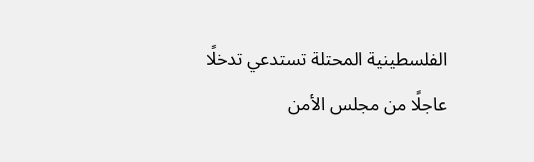الفلسطينية المحتلة تستدعي تدخلًا عاجلًا من مجلس الأمن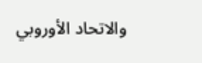والاتحاد الأوروبي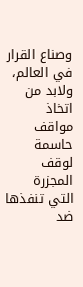وصناع القرار في العالم، ولابد من اتخاذ مواقف حاسمة لوقف المجزرة التي تنفذها ضد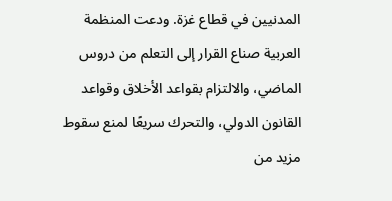المدنيين في قطاع غزة. ودعت المنظمة العربية صناع القرار إلى التعلم من دروس الماضي، والالتزام بقواعد الأخلاق وقواعد القانون الدولي، والتحرك سريعًا لمنع سقوط مزيد من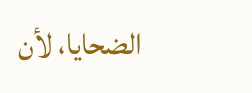الضحايا، لأن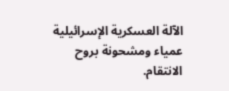الآلة العسكرية الإسرائيلية عمياء ومشحونة بروح الانتقام.